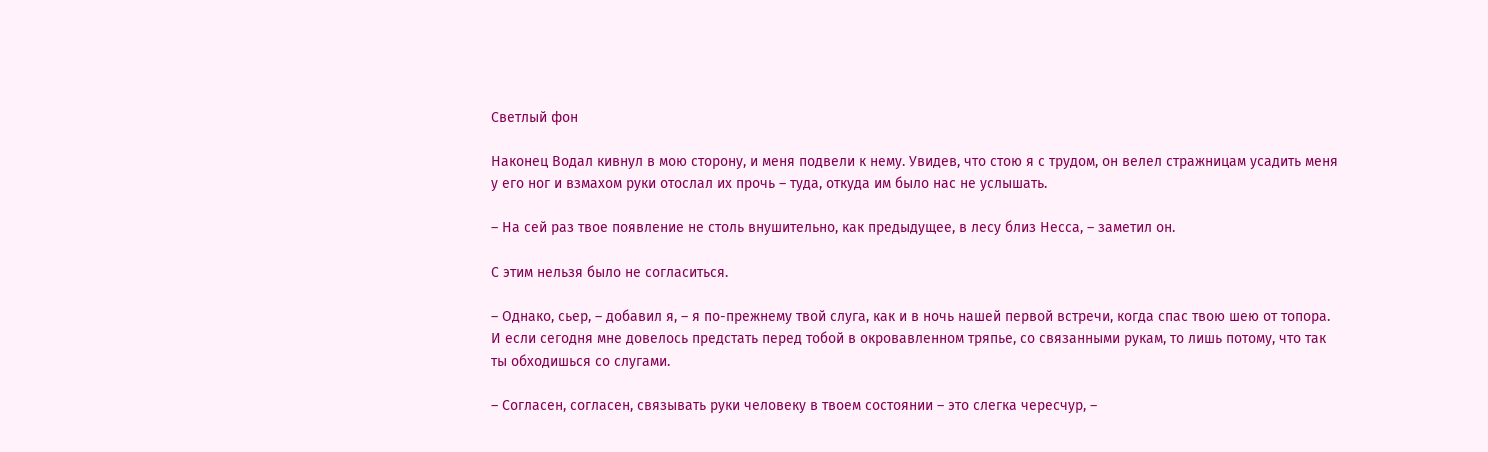Светлый фон

Наконец Водал кивнул в мою сторону, и меня подвели к нему. Увидев, что стою я с трудом, он велел стражницам усадить меня у его ног и взмахом руки отослал их прочь – туда, откуда им было нас не услышать.

– На сей раз твое появление не столь внушительно, как предыдущее, в лесу близ Несса, – заметил он.

С этим нельзя было не согласиться.

– Однако, сьер, – добавил я, – я по-прежнему твой слуга, как и в ночь нашей первой встречи, когда спас твою шею от топора. И если сегодня мне довелось предстать перед тобой в окровавленном тряпье, со связанными рукам, то лишь потому, что так ты обходишься со слугами.

– Согласен, согласен, связывать руки человеку в твоем состоянии – это слегка чересчур, –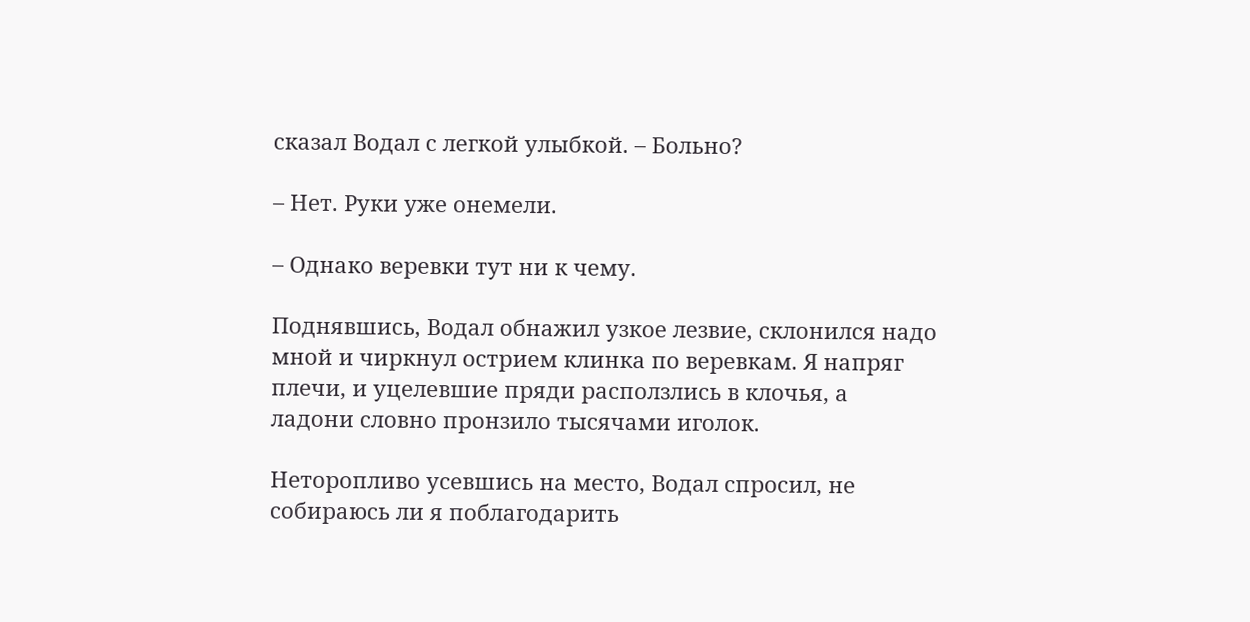сказал Водал с легкой улыбкой. – Больно?

– Нет. Руки уже онемели.

– Однако веревки тут ни к чему.

Поднявшись, Водал обнажил узкое лезвие, склонился надо мной и чиркнул острием клинка по веревкам. Я напряг плечи, и уцелевшие пряди расползлись в клочья, а ладони словно пронзило тысячами иголок.

Неторопливо усевшись на место, Водал спросил, не собираюсь ли я поблагодарить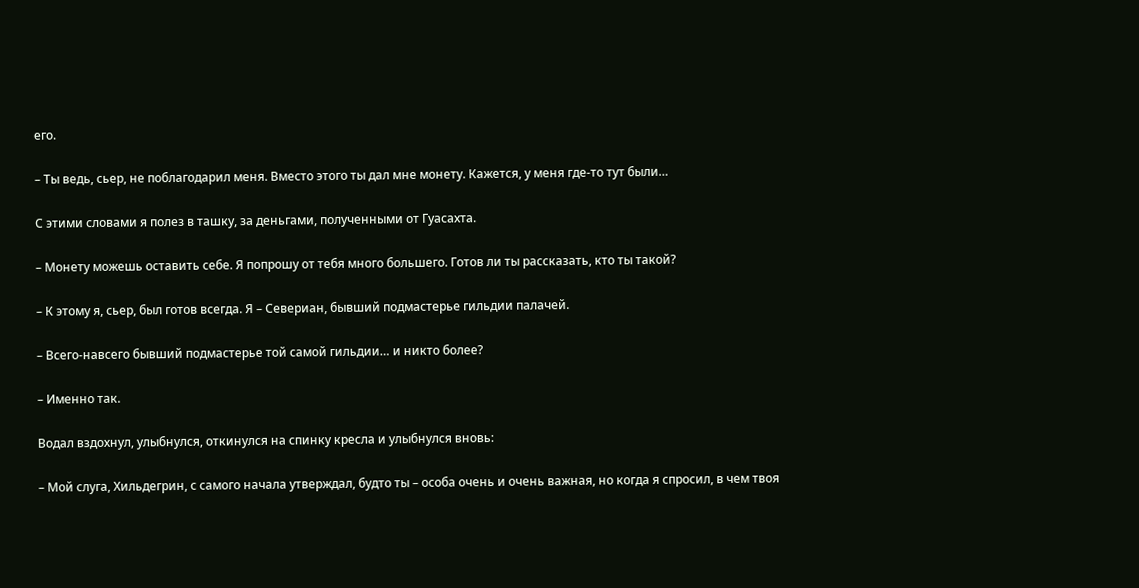его.

– Ты ведь, сьер, не поблагодарил меня. Вместо этого ты дал мне монету. Кажется, у меня где-то тут были…

С этими словами я полез в ташку, за деньгами, полученными от Гуасахта.

– Монету можешь оставить себе. Я попрошу от тебя много большего. Готов ли ты рассказать, кто ты такой?

– К этому я, сьер, был готов всегда. Я – Севериан, бывший подмастерье гильдии палачей.

– Всего-навсего бывший подмастерье той самой гильдии… и никто более?

– Именно так.

Водал вздохнул, улыбнулся, откинулся на спинку кресла и улыбнулся вновь:

– Мой слуга, Хильдегрин, с самого начала утверждал, будто ты – особа очень и очень важная, но когда я спросил, в чем твоя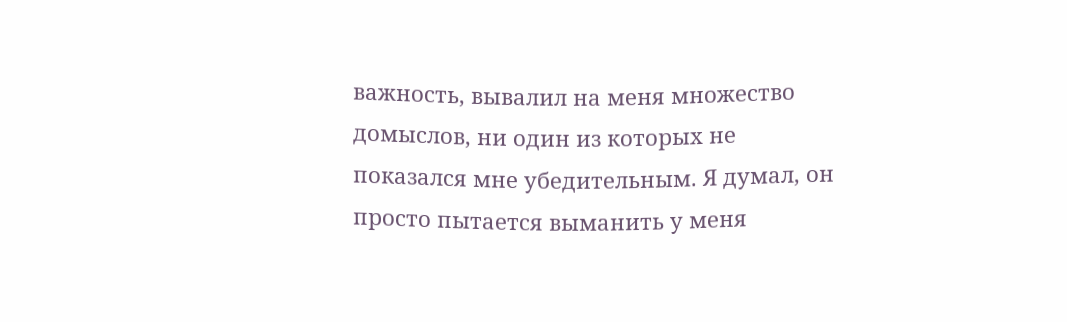важность, вывалил на меня множество домыслов, ни один из которых не показался мне убедительным. Я думал, он просто пытается выманить у меня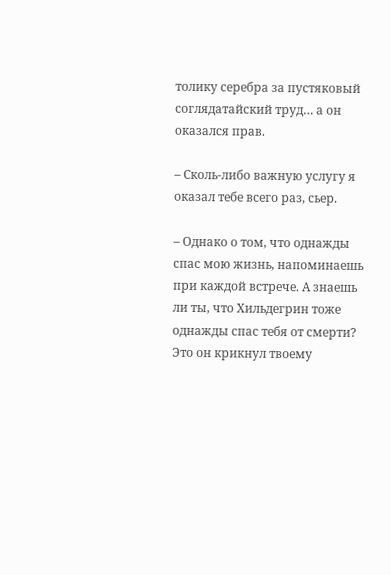толику серебра за пустяковый соглядатайский труд… а он оказался прав.

– Сколь-либо важную услугу я оказал тебе всего раз, сьер.

– Однако о том, что однажды спас мою жизнь, напоминаешь при каждой встрече. А знаешь ли ты, что Хильдегрин тоже однажды спас тебя от смерти? Это он крикнул твоему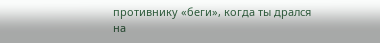противнику «беги», когда ты дрался на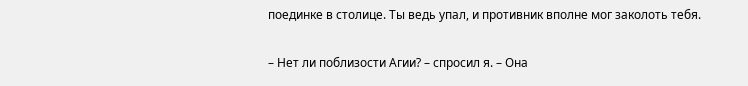поединке в столице. Ты ведь упал, и противник вполне мог заколоть тебя.

– Нет ли поблизости Агии? – спросил я. – Она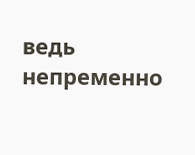ведь непременно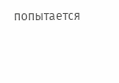попытается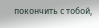покончить с тобой,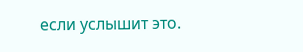если услышит это.